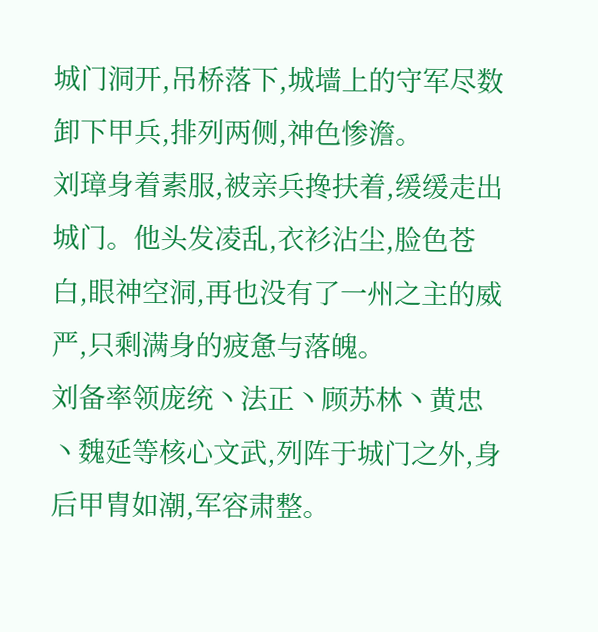城门洞开,吊桥落下,城墙上的守军尽数卸下甲兵,排列两侧,神色惨澹。
刘璋身着素服,被亲兵搀扶着,缓缓走出城门。他头发凌乱,衣衫沾尘,脸色苍白,眼神空洞,再也没有了一州之主的威严,只剩满身的疲惫与落魄。
刘备率领庞统丶法正丶顾苏林丶黄忠丶魏延等核心文武,列阵于城门之外,身后甲胄如潮,军容肃整。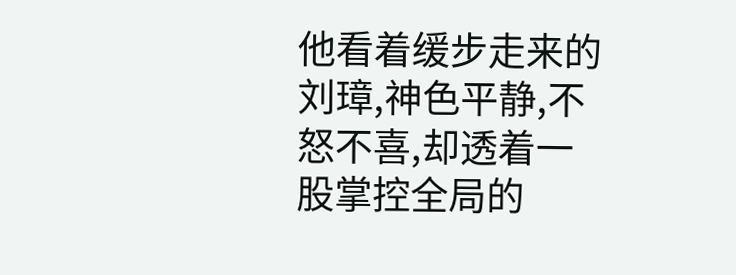他看着缓步走来的刘璋,神色平静,不怒不喜,却透着一股掌控全局的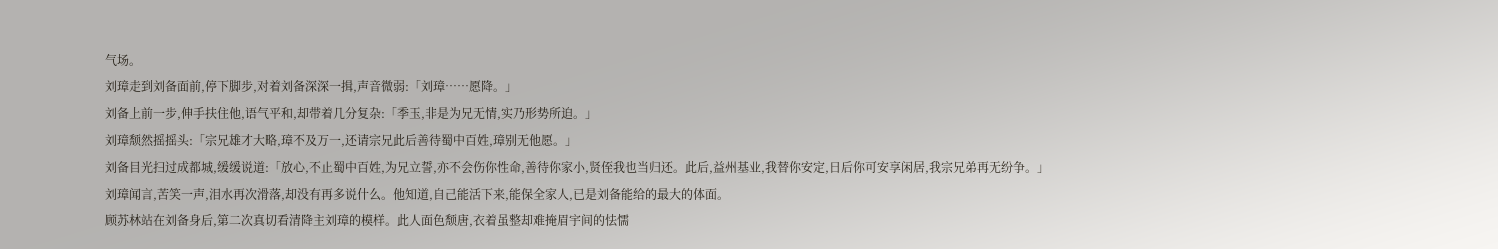气场。
刘璋走到刘备面前,停下脚步,对着刘备深深一揖,声音微弱:「刘璋……愿降。」
刘备上前一步,伸手扶住他,语气平和,却带着几分复杂:「季玉,非是为兄无情,实乃形势所迫。」
刘璋颓然摇摇头:「宗兄雄才大略,璋不及万一,还请宗兄此后善待蜀中百姓,璋别无他愿。」
刘备目光扫过成都城,缓缓说道:「放心,不止蜀中百姓,为兄立誓,亦不会伤你性命,善待你家小,贤侄我也当归还。此后,益州基业,我替你安定,日后你可安享闲居,我宗兄弟再无纷争。」
刘璋闻言,苦笑一声,泪水再次滑落,却没有再多说什么。他知道,自己能活下来,能保全家人,已是刘备能给的最大的体面。
顾苏林站在刘备身后,第二次真切看清降主刘璋的模样。此人面色颓唐,衣着虽整却难掩眉宇间的怯懦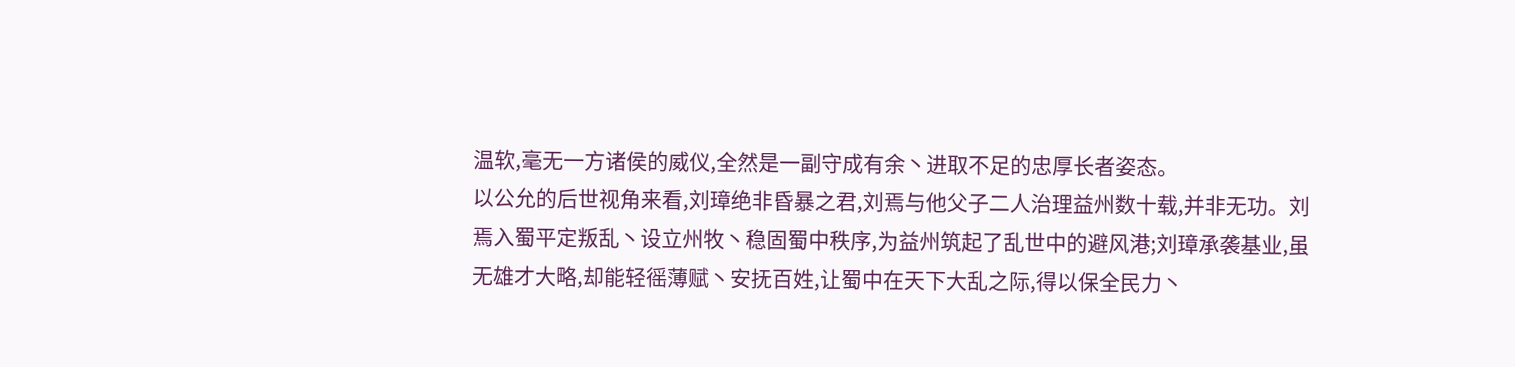温软,毫无一方诸侯的威仪,全然是一副守成有余丶进取不足的忠厚长者姿态。
以公允的后世视角来看,刘璋绝非昏暴之君,刘焉与他父子二人治理益州数十载,并非无功。刘焉入蜀平定叛乱丶设立州牧丶稳固蜀中秩序,为益州筑起了乱世中的避风港;刘璋承袭基业,虽无雄才大略,却能轻徭薄赋丶安抚百姓,让蜀中在天下大乱之际,得以保全民力丶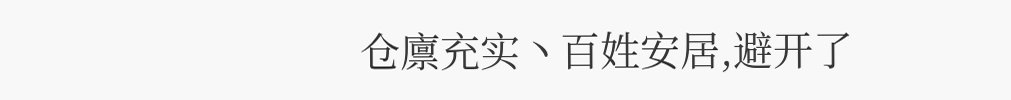仓廪充实丶百姓安居,避开了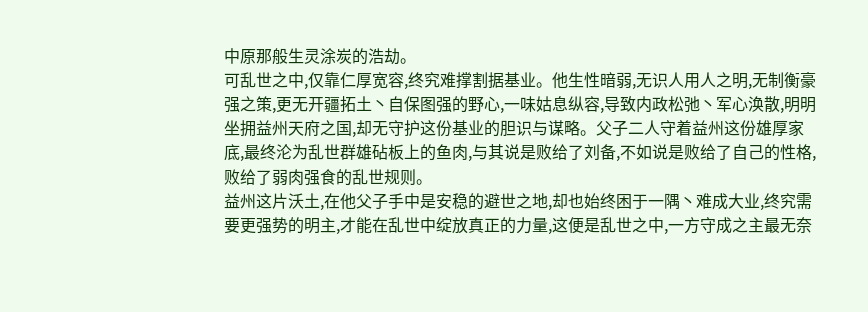中原那般生灵涂炭的浩劫。
可乱世之中,仅靠仁厚宽容,终究难撑割据基业。他生性暗弱,无识人用人之明,无制衡豪强之策,更无开疆拓土丶自保图强的野心,一味姑息纵容,导致内政松弛丶军心涣散,明明坐拥益州天府之国,却无守护这份基业的胆识与谋略。父子二人守着益州这份雄厚家底,最终沦为乱世群雄砧板上的鱼肉,与其说是败给了刘备,不如说是败给了自己的性格,败给了弱肉强食的乱世规则。
益州这片沃土,在他父子手中是安稳的避世之地,却也始终困于一隅丶难成大业,终究需要更强势的明主,才能在乱世中绽放真正的力量,这便是乱世之中,一方守成之主最无奈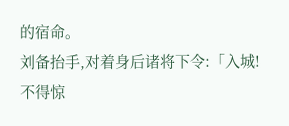的宿命。
刘备抬手,对着身后诸将下令:「入城!不得惊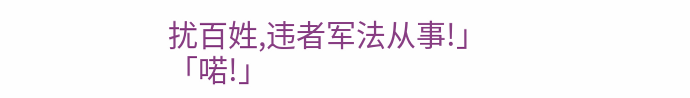扰百姓,违者军法从事!」
「喏!」